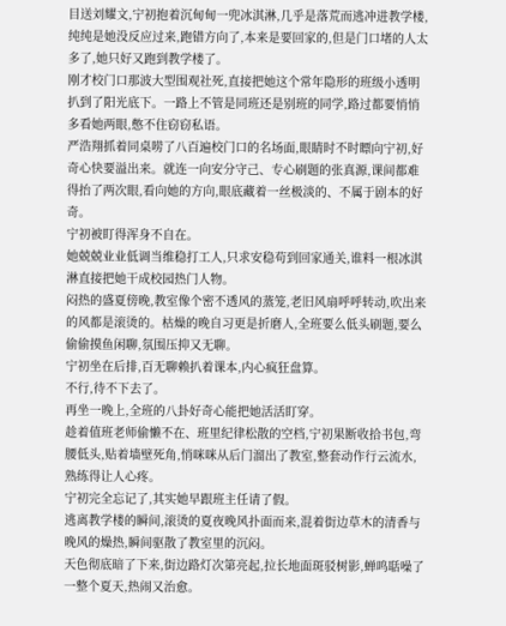目送刘耀文,宁初抱着沉甸甸一兜冰淇淋,几乎是落荒而逃冲进教学楼,纯纯是她没反应过来,跑错方向了,本来是要回家的,但是门口堵的人太多了,她只好又跑到教学楼了。
刚才校门口那波大型围观社死,直接把她这个常年隐形的班级小透明扒到了阳光底下。一路上不管是同班还是别班的同学,路过都要悄悄多看她两眼,憋不住窃窃私语。
严浩翔抓着同桌唠了八百遍校门口的名场面,眼睛时不时瞟向宁初,好奇心快要溢出来。就连一向安分守己、专心刷题的张真源,课间都难得抬了两次眼,看向她的方向,眼底藏着一丝极淡的、不属于剧本的好奇。
宁初被盯得浑身不自在。
她兢兢业业低调当维稳打工人,只求安稳苟到回家通关,谁料一根冰淇淋直接把她干成校园热门人物。
闷热的盛夏傍晚,教室像个密不透风的蒸笼,老旧风扇呼呼转动,吹出来的风都是滚烫的。枯燥的晚自习更是折磨人,全班要么低头刷题,要么偷偷摸鱼闲聊,氛围压抑又无聊。
宁初坐在后排,百无聊赖扒着课本,内心疯狂盘算。
不行,待不下去了。
再坐一晚上,全班的八卦好奇心能把她活活盯穿。
趁着值班老师偷懒不在、班里纪律松散的空档,宁初果断收拾书包,弯腰低头,贴着墙壁死角,悄咪咪从后门溜出了教室,整套动作行云流水,熟练得让人心疼。
宁初完全忘记了,其实她早跟班主任请了假。
逃离教学楼的瞬间,滚烫的夏夜晚风扑面而来,混着街边草木的清香与晚风的燥热,瞬间驱散了教室里的沉闷。
天色彻底暗了下来,街边路灯次第亮起,拉长地面斑驳树影,蝉鸣聒噪了一整个夏天,热闹又治愈。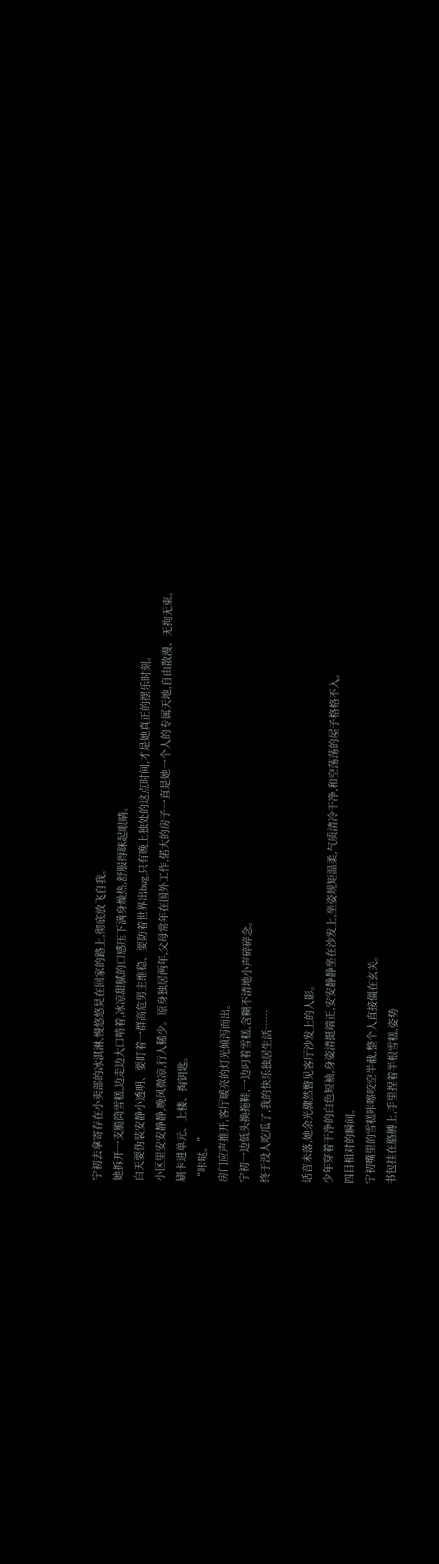宁初去拿寄存在小卖部的冰淇淋,慢悠悠晃在回家的路上,彻底放飞自我。
她拆开一支脆筒雪糕,边走边大口啃着,冰凉甜腻的口感压下满身燥热,舒服得眯起眼睛。
白天要伪装安静小透明、要盯着一群高危男主维稳、要防着世界出bug,只有晚上独处的这点时间,才是她真正的摆乐时刻。
小区里安安静静,晚风微凉,行人稀少。原身独居两年,父母常年在国外工作,偌大的房子一直是她一个人的专属天地,自由散漫、无拘无束。
刷卡进单元、上楼、掏钥匙。
“咔哒。”
房门应声推开,客厅暖亮的灯光倾泻而出。
宁初一边低头换拖鞋,一边叼着雪糕,含糊不清地小声碎碎念。
终于没人吃瓜了,我的快乐独居生活……

话音未落,她余光骤然瞥见客厅沙发上的人影。
少年穿着干净的白色短袖,身姿清挺端正,安安静静坐在沙发上,坐姿规矩温柔,气质清冷干净,和空荡荡的屋子格格不入。
四目相对的瞬间。
宁初嘴里的雪糕咔嚓咬空半截,整个人直接僵在玄关。
书包挂在胳膊上,手里捏着半根雪糕,姿势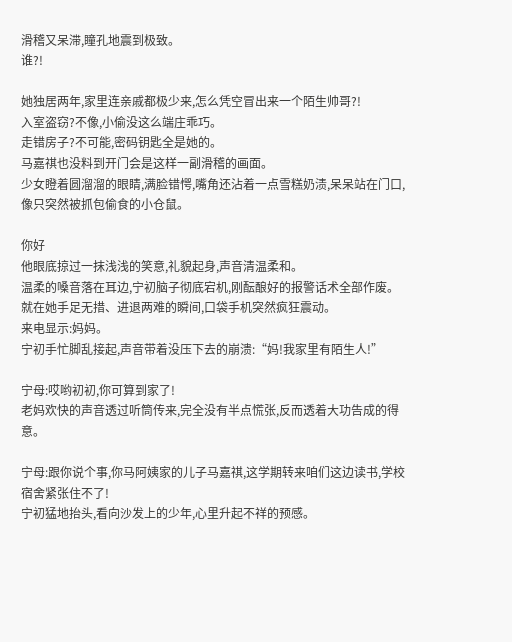滑稽又呆滞,瞳孔地震到极致。
谁?!

她独居两年,家里连亲戚都极少来,怎么凭空冒出来一个陌生帅哥?!
入室盗窃?不像,小偷没这么端庄乖巧。
走错房子?不可能,密码钥匙全是她的。
马嘉祺也没料到开门会是这样一副滑稽的画面。
少女瞪着圆溜溜的眼睛,满脸错愕,嘴角还沾着一点雪糕奶渍,呆呆站在门口,像只突然被抓包偷食的小仓鼠。

你好
他眼底掠过一抹浅浅的笑意,礼貌起身,声音清温柔和。
温柔的嗓音落在耳边,宁初脑子彻底宕机,刚酝酿好的报警话术全部作废。
就在她手足无措、进退两难的瞬间,口袋手机突然疯狂震动。
来电显示:妈妈。
宁初手忙脚乱接起,声音带着没压下去的崩溃:“妈!我家里有陌生人!”

宁母:哎哟初初,你可算到家了!
老妈欢快的声音透过听筒传来,完全没有半点慌张,反而透着大功告成的得意。

宁母:跟你说个事,你马阿姨家的儿子马嘉祺,这学期转来咱们这边读书,学校宿舍紧张住不了!
宁初猛地抬头,看向沙发上的少年,心里升起不祥的预感。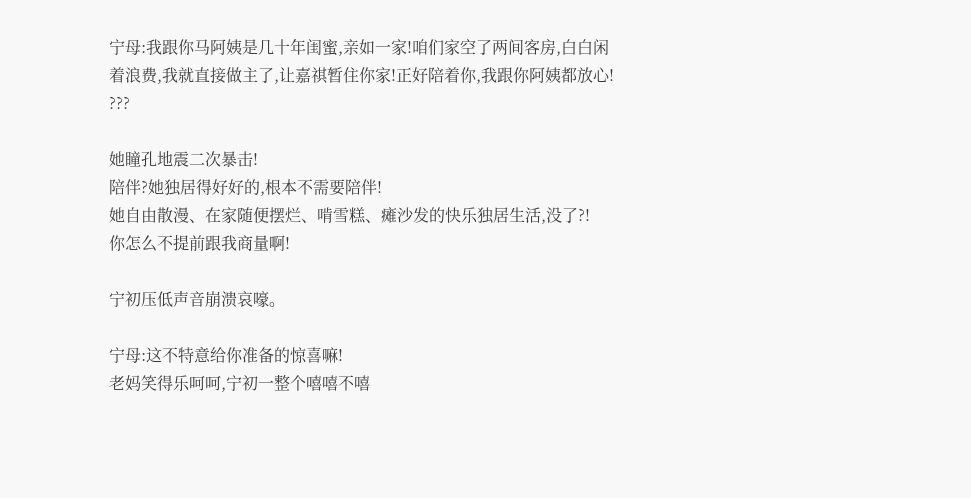宁母:我跟你马阿姨是几十年闺蜜,亲如一家!咱们家空了两间客房,白白闲着浪费,我就直接做主了,让嘉祺暂住你家!正好陪着你,我跟你阿姨都放心!
???

她瞳孔地震二次暴击!
陪伴?她独居得好好的,根本不需要陪伴!
她自由散漫、在家随便摆烂、啃雪糕、瘫沙发的快乐独居生活,没了?!
你怎么不提前跟我商量啊!

宁初压低声音崩溃哀嚎。

宁母:这不特意给你准备的惊喜嘛!
老妈笑得乐呵呵,宁初一整个嘻嘻不嘻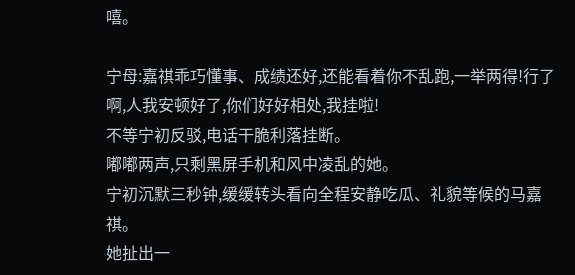嘻。

宁母:嘉祺乖巧懂事、成绩还好,还能看着你不乱跑,一举两得!行了啊,人我安顿好了,你们好好相处,我挂啦!
不等宁初反驳,电话干脆利落挂断。
嘟嘟两声,只剩黑屏手机和风中凌乱的她。
宁初沉默三秒钟,缓缓转头看向全程安静吃瓜、礼貌等候的马嘉祺。
她扯出一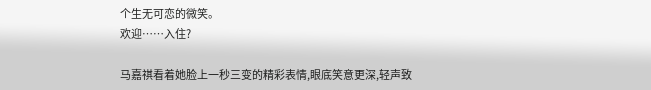个生无可恋的微笑。
欢迎……入住?

马嘉祺看着她脸上一秒三变的精彩表情,眼底笑意更深,轻声致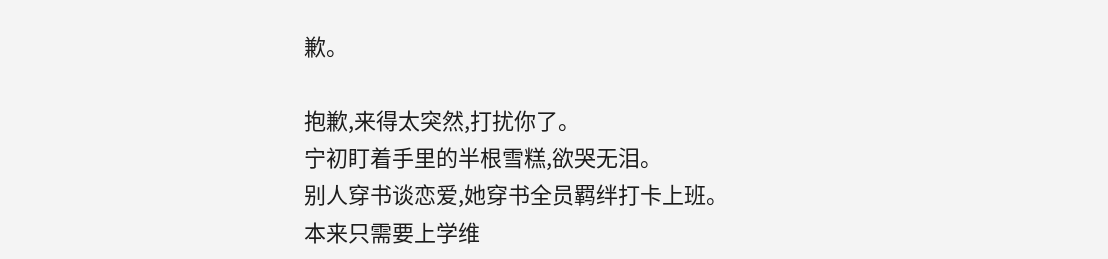歉。

抱歉,来得太突然,打扰你了。
宁初盯着手里的半根雪糕,欲哭无泪。
别人穿书谈恋爱,她穿书全员羁绊打卡上班。
本来只需要上学维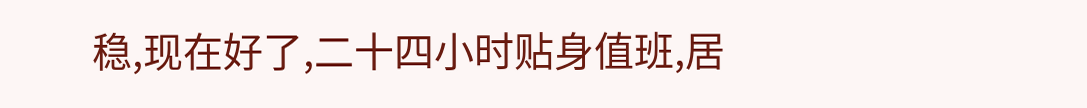稳,现在好了,二十四小时贴身值班,居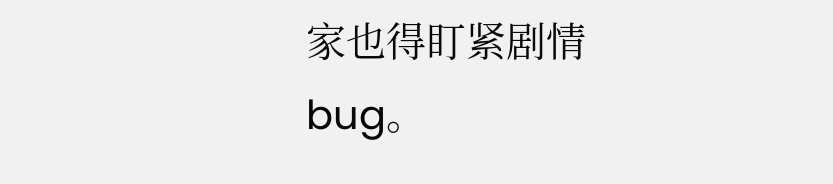家也得盯紧剧情bug。